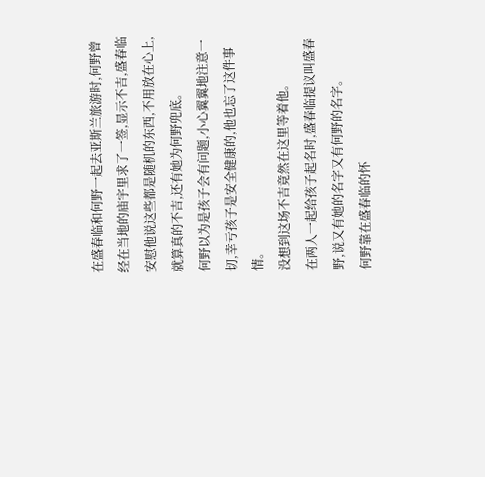在盛春临和何野一起去亚斯兰旅游时,何野曾经在当地的庙宇里求了一签,显示不吉,盛春临安慰他说这些都是随机的东西,不用放在心上,就算真的不吉,还有她为何野兜底。
何野以为是孩子会有问题,小心翼翼地注意一切,幸亏孩子是安全健康的,他也忘了这件事情。
没想到这场不吉竟然在这里等着他。
在两人一起给孩子起名时,盛春临提议叫盛春野,说又有她的名字又有何野的名字。
何野靠在盛春临的怀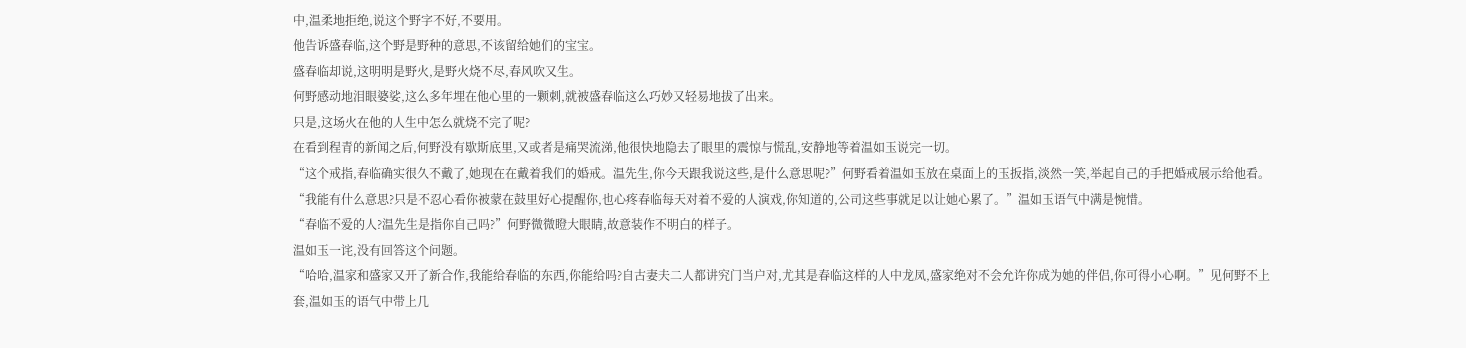中,温柔地拒绝,说这个野字不好,不要用。
他告诉盛春临,这个野是野种的意思,不该留给她们的宝宝。
盛春临却说,这明明是野火,是野火烧不尽,春风吹又生。
何野感动地泪眼婆娑,这么多年埋在他心里的一颗刺,就被盛春临这么巧妙又轻易地拔了出来。
只是,这场火在他的人生中怎么就烧不完了呢?
在看到程青的新闻之后,何野没有歇斯底里,又或者是痛哭流涕,他很快地隐去了眼里的震惊与慌乱,安静地等着温如玉说完一切。
“这个戒指,春临确实很久不戴了,她现在在戴着我们的婚戒。温先生,你今天跟我说这些,是什么意思呢?”何野看着温如玉放在桌面上的玉扳指,淡然一笑,举起自己的手把婚戒展示给他看。
“我能有什么意思?只是不忍心看你被蒙在鼓里好心提醒你,也心疼春临每天对着不爱的人演戏,你知道的,公司这些事就足以让她心累了。”温如玉语气中满是惋惜。
“春临不爱的人?温先生是指你自己吗?”何野微微瞪大眼睛,故意装作不明白的样子。
温如玉一诧,没有回答这个问题。
“哈哈,温家和盛家又开了新合作,我能给春临的东西,你能给吗?自古妻夫二人都讲究门当户对,尤其是春临这样的人中龙凤,盛家绝对不会允许你成为她的伴侣,你可得小心啊。”见何野不上套,温如玉的语气中带上几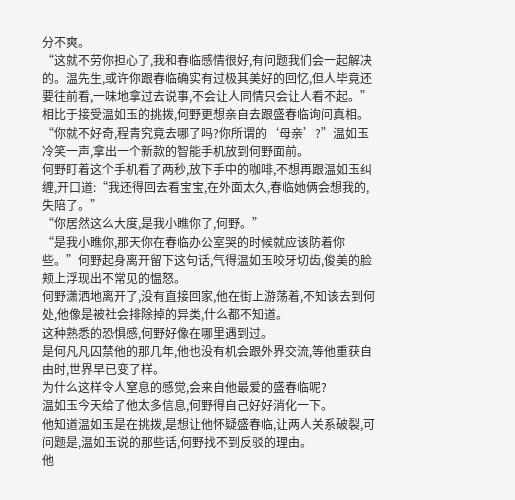分不爽。
“这就不劳你担心了,我和春临感情很好,有问题我们会一起解决的。温先生,或许你跟春临确实有过极其美好的回忆,但人毕竟还要往前看,一味地拿过去说事,不会让人同情只会让人看不起。”
相比于接受温如玉的挑拨,何野更想亲自去跟盛春临询问真相。
“你就不好奇,程青究竟去哪了吗?你所谓的‘母亲’?”温如玉冷笑一声,拿出一个新款的智能手机放到何野面前。
何野盯着这个手机看了两秒,放下手中的咖啡,不想再跟温如玉纠缠,开口道:“我还得回去看宝宝,在外面太久,春临她俩会想我的,失陪了。”
“你居然这么大度,是我小瞧你了,何野。”
“是我小瞧你,那天你在春临办公室哭的时候就应该防着你些。”何野起身离开留下这句话,气得温如玉咬牙切齿,俊美的脸颊上浮现出不常见的愠怒。
何野潇洒地离开了,没有直接回家,他在街上游荡着,不知该去到何处,他像是被社会排除掉的异类,什么都不知道。
这种熟悉的恐惧感,何野好像在哪里遇到过。
是何凡凡囚禁他的那几年,他也没有机会跟外界交流,等他重获自由时,世界早已变了样。
为什么这样令人窒息的感觉,会来自他最爱的盛春临呢?
温如玉今天给了他太多信息,何野得自己好好消化一下。
他知道温如玉是在挑拨,是想让他怀疑盛春临,让两人关系破裂,可问题是,温如玉说的那些话,何野找不到反驳的理由。
他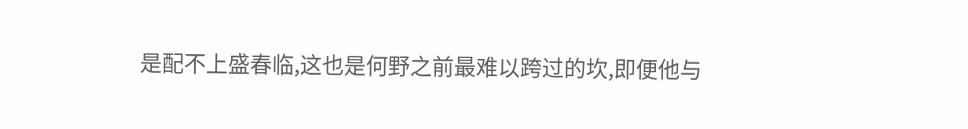是配不上盛春临,这也是何野之前最难以跨过的坎,即便他与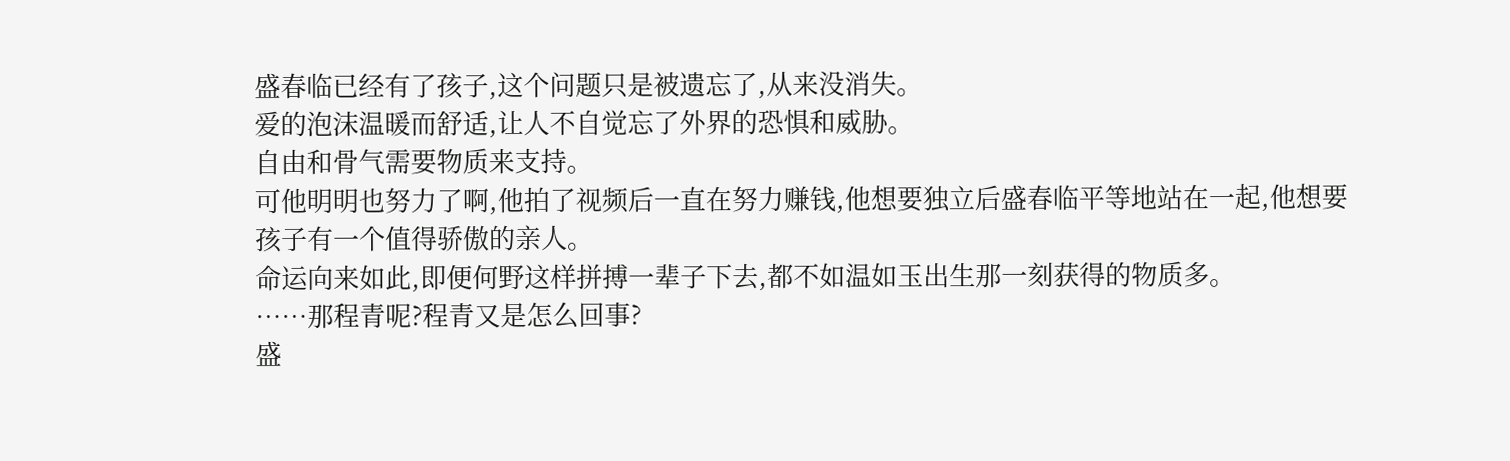盛春临已经有了孩子,这个问题只是被遗忘了,从来没消失。
爱的泡沫温暖而舒适,让人不自觉忘了外界的恐惧和威胁。
自由和骨气需要物质来支持。
可他明明也努力了啊,他拍了视频后一直在努力赚钱,他想要独立后盛春临平等地站在一起,他想要孩子有一个值得骄傲的亲人。
命运向来如此,即便何野这样拼搏一辈子下去,都不如温如玉出生那一刻获得的物质多。
……那程青呢?程青又是怎么回事?
盛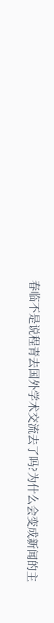春临不是说程青去国外学术交流去了吗?为什么会变成新闻的主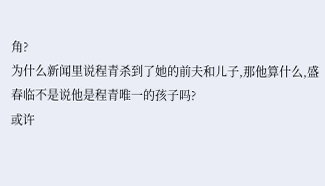角?
为什么新闻里说程青杀到了她的前夫和儿子,那他算什么,盛春临不是说他是程青唯一的孩子吗?
或许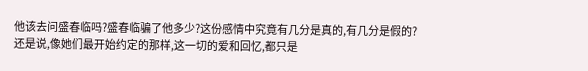他该去问盛春临吗?盛春临骗了他多少?这份感情中究竟有几分是真的,有几分是假的?
还是说,像她们最开始约定的那样,这一切的爱和回忆,都只是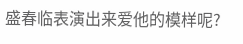盛春临表演出来爱他的模样呢?